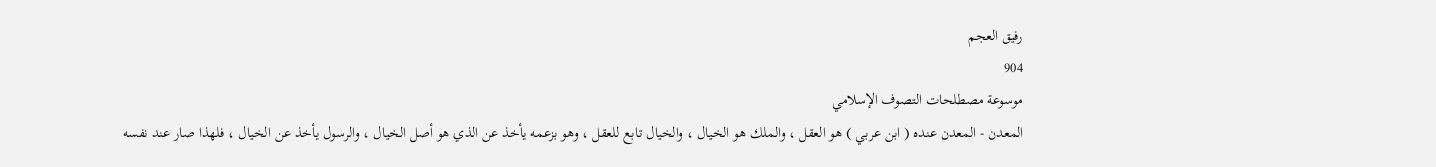رفيق العجم
904
موسوعة مصطلحات التصوف الإسلامي
المعدن - المعدن عنده ( ابن عربي ) هو العقل ، والملك هو الخيال ، والخيال تابع للعقل ، وهو بزعمه يأخذ عن الذي هو أصل الخيال ، والرسول يأخذ عن الخيال ، فلهذا صار عند نفسه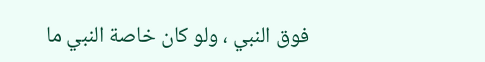فوق النبي ، ولو كان خاصة النبي ما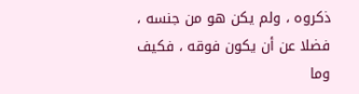ذكروه ، ولم يكن هو من جنسه ، فضلا عن أن يكون فوقه ، فكيف وما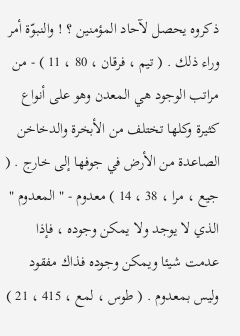ذكروه يحصل لآحاد المؤمنين ؟ ! والنبوّة أمر وراء ذلك . ( تيم ، فرقان ، 80 ، 11 ) - من مراتب الوجود هي المعدن وهو على أنواع كثيرة وكلها تختلف من الأبخرة والدخاخن الصاعدة من الأرض في جوفها إلى خارج . ( جيع ، مرا ، 38 ، 14 ) معدوم - " المعدوم " الذي لا يوجد ولا يمكن وجوده ، فإذا عدمت شيئا ويمكن وجوده فذاك مفقود وليس بمعدوم . ( طوس ، لمع ، 415 ، 21 )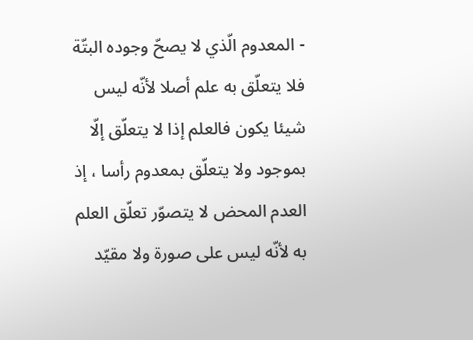- المعدوم الّذي لا يصحّ وجوده البتّة فلا يتعلّق به علم أصلا لأنّه ليس شيئا يكون فالعلم إذا لا يتعلّق إلّا بموجود ولا يتعلّق بمعدوم رأسا ، إذ العدم المحض لا يتصوّر تعلّق العلم به لأنّه ليس على صورة ولا مقيّد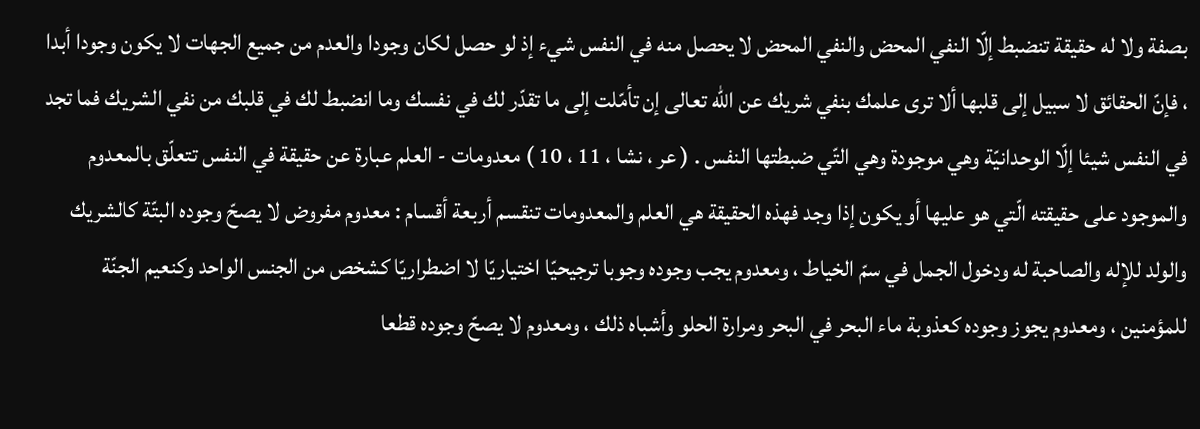بصفة ولا له حقيقة تنضبط إلّا النفي المحض والنفي المحض لا يحصل منه في النفس شيء إذ لو حصل لكان وجودا والعدم من جميع الجهات لا يكون وجودا أبدا ، فإنّ الحقائق لا سبيل إلى قلبها ألا ترى علمك بنفي شريك عن اللّه تعالى إن تأمّلت إلى ما تقدّر لك في نفسك وما انضبط لك في قلبك من نفي الشريك فما تجد في النفس شيئا إلّا الوحدانيّة وهي موجودة وهي التّي ضبطتها النفس . ( عر ، نشا ، 11 ، 10 ) معدومات - العلم عبارة عن حقيقة في النفس تتعلّق بالمعدوم والموجود على حقيقته الّتي هو عليها أو يكون إذا وجد فهذه الحقيقة هي العلم والمعدومات تنقسم أربعة أقسام : معدوم مفروض لا يصحّ وجوده البتّة كالشريك والولد للإله والصاحبة له ودخول الجمل في سمّ الخياط ، ومعدوم يجب وجوده وجوبا ترجيحيّا اختياريّا لا اضطراريّا كشخص من الجنس الواحد وكنعيم الجنّة للمؤمنين ، ومعدوم يجوز وجوده كعذوبة ماء البحر في البحر ومرارة الحلو وأشباه ذلك ، ومعدوم لا يصحّ وجوده قطعا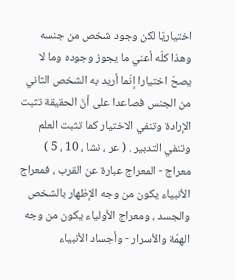اختياريّا لكن وجود شخص من جنسه وهذا كلّه أعني ما يجوز وجوده وما لا يصحّ اختيارا إنّما أريد به الشخص الثاني من الجنس فصاعدا على أنّ الحقيقة تثبت الإرادة وتنفي الاختيار كما تثبت العلم وتنفي التدبير . ( عر ، نشا ، 10 ، 5 ) معراج - المعراج عبارة عن القرب ، فمعراج الأنبياء يكون من وجه الإظهار بالشخص والجسد ، ومعراج الأولياء يكون من وجه الهمّة والأسرار - وأجساد الأنبياء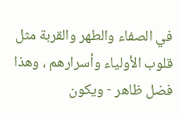في الصفاء والطهر والقربة مثل قلوب الأولياء وأسرارهم ، وهذا فضل ظاهر - ويكون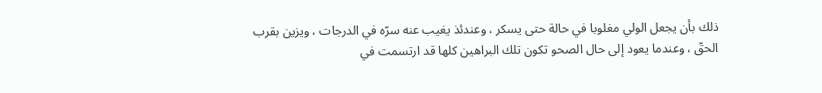ذلك بأن يجعل الولي مغلوبا في حالة حتى يسكر ، وعندئذ يغيب عنه سرّه في الدرجات ، ويزين بقرب الحقّ ، وعندما يعود إلى حال الصحو تكون تلك البراهين كلها قد ارتسمت في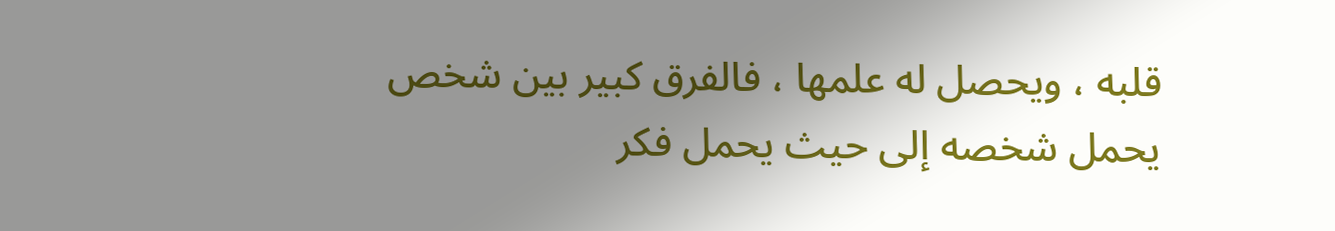قلبه ، ويحصل له علمها ، فالفرق كبير بين شخص يحمل شخصه إلى حيث يحمل فكر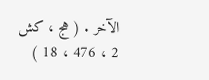الآخر . ( هج ، كش 2 ، 476 ، 18 )